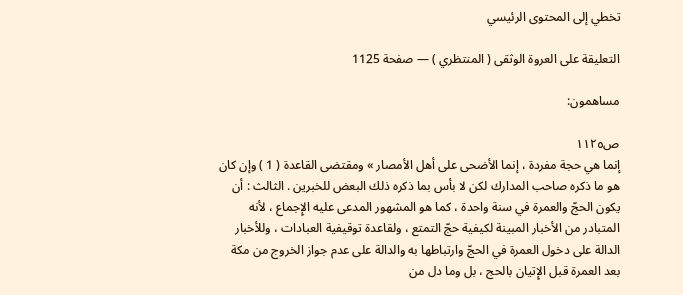تخطي إلى المحتوى الرئيسي

التعليقة على العروة الوثقى ( المنتظري ) — صفحة 1125

مساهمون:

ص١١٢٥
إنما هي حجة مفردة ، إنما الأضحى على أهل الأمصار » ومقتضى القاعدة ( 1 ) وإن كان هو ما ذكره صاحب المدارك لكن لا بأس بما ذكره ذلك البعض للخبرين . الثالث : أن يكون الحجّ والعمرة في سنة واحدة ، كما هو المشهور المدعى عليه الإِجماع ، لأنه المتبادر من الأخبار المبينة لكيفية حجّ التمتع ، ولقاعدة توقيفية العبادات ، وللأخبار الدالة على دخول العمرة في الحجّ وارتباطها به والدالة على عدم جواز الخروج من مكة بعد العمرة قبل الإِتيان بالحج ، بل وما دل من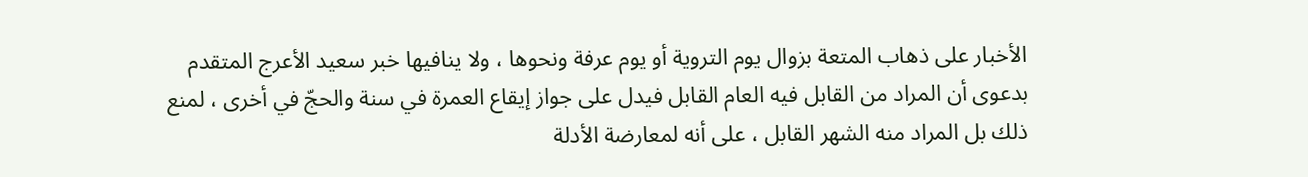الأخبار على ذهاب المتعة بزوال يوم التروية أو يوم عرفة ونحوها ، ولا ينافيها خبر سعيد الأعرج المتقدم بدعوى أن المراد من القابل فيه العام القابل فيدل على جواز إيقاع العمرة في سنة والحجّ في أخرى ، لمنع ذلك بل المراد منه الشهر القابل ، على أنه لمعارضة الأدلة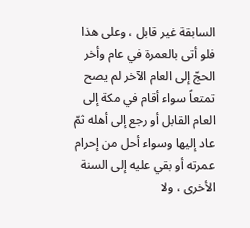السابقة غير قابل ، وعلى هذا فلو أتى بالعمرة في عام وأخر الحجّ إلى العام الآخر لم يصح تمتعاً سواء أقام في مكة إلى العام القابل أو رجع إلى أهله ثمّ عاد إليها وسواء أحل من إحرام عمرته أو بقي عليه إلى السنة الأخرى ، ولا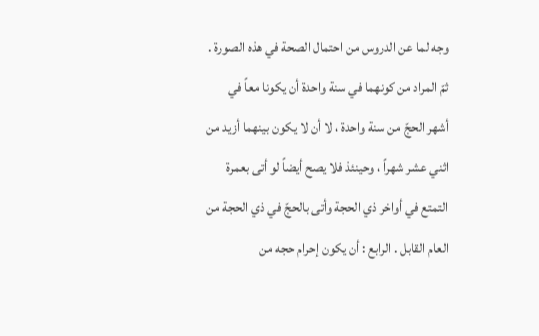وجه لما عن الدروس من احتمال الصحة في هذه الصورة . ثمّ المراد من كونهما في سنة واحدة أن يكونا معاً في أشهر الحجّ من سنة واحدة ، لا أن لا يكون بينهما أزيد من اثني عشر شهراً ، وحينئذ فلا يصح أيضاً لو أتى بعمرة التمتع في أواخر ذي الحجة وأتى بالحجّ في ذي الحجة من العام القابل . الرابع : أن يكون إحرام حجه من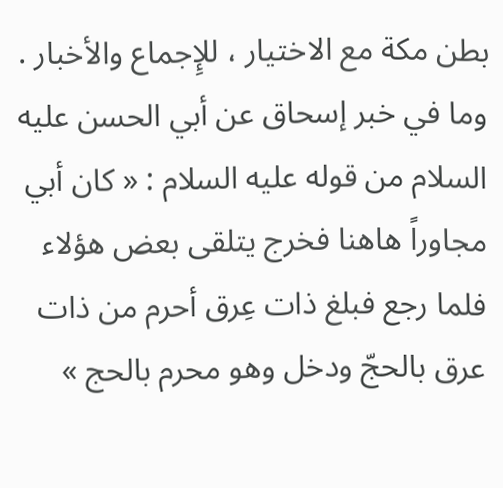بطن مكة مع الاختيار ، للإِجماع والأخبار . وما في خبر إسحاق عن أبي الحسن عليه السلام من قوله عليه السلام : « كان أبي مجاوراً هاهنا فخرج يتلقى بعض هؤلاء فلما رجع فبلغ ذات عِرق أحرم من ذات عرق بالحجّ ودخل وهو محرم بالحج »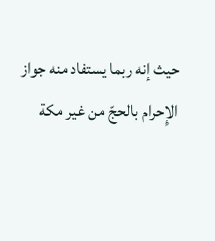حيث إنه ربما يستفاد منه جواز الإِحرام بالحجّ من غير مكة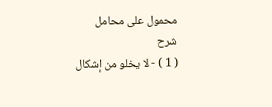محمول على محامل
شرح
( 1 ) - لا يخلو من إشكال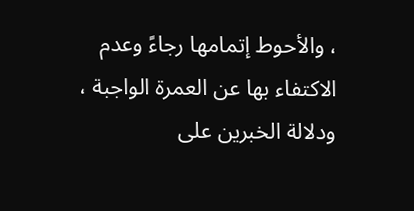، والأحوط إتمامها رجاءً وعدم الاكتفاء بها عن العمرة الواجبة ، ودلالة الخبرين على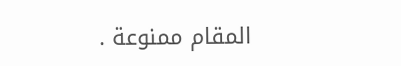المقام ممنوعة .